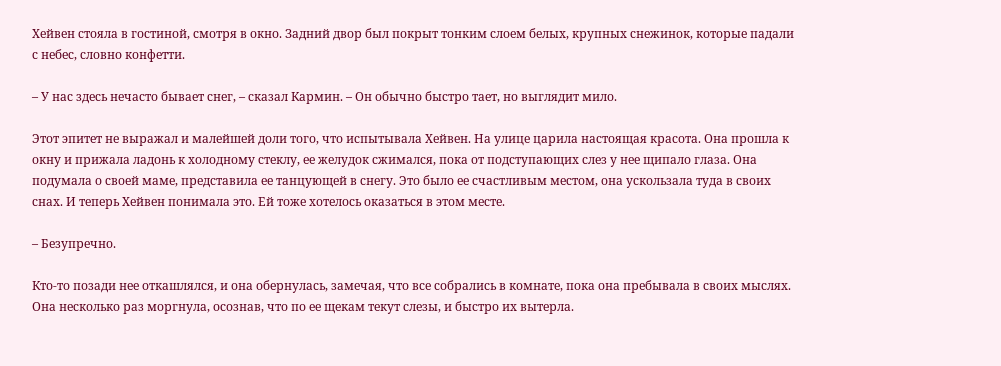Хейвен стояла в гостиной, смотря в окно. Задний двор был покрыт тонким слоем белых, крупных снежинок, которые падали с небес, словно конфетти.

– У нас здесь нечасто бывает снег, – сказал Кармин. – Он обычно быстро тает, но выглядит мило.

Этот эпитет не выражал и малейшей доли того, что испытывала Хейвен. На улице царила настоящая красота. Она прошла к окну и прижала ладонь к холодному стеклу, ее желудок сжимался, пока от подступающих слез у нее щипало глаза. Она подумала о своей маме, представила ее танцующей в снегу. Это было ее счастливым местом, она ускользала туда в своих снах. И теперь Хейвен понимала это. Ей тоже хотелось оказаться в этом месте.

– Безупречно.

Кто-то позади нее откашлялся, и она обернулась, замечая, что все собрались в комнате, пока она пребывала в своих мыслях. Она несколько раз моргнула, осознав, что по ее щекам текут слезы, и быстро их вытерла.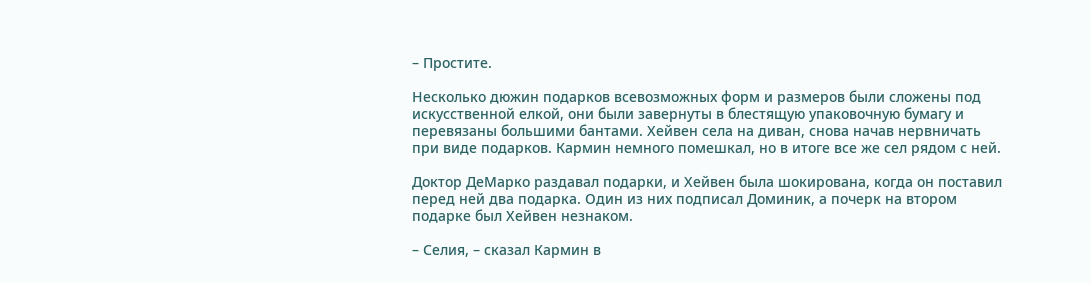– Простите.

Несколько дюжин подарков всевозможных форм и размеров были сложены под искусственной елкой, они были завернуты в блестящую упаковочную бумагу и перевязаны большими бантами. Хейвен села на диван, снова начав нервничать при виде подарков. Кармин немного помешкал, но в итоге все же сел рядом с ней.

Доктор ДеМарко раздавал подарки, и Хейвен была шокирована, когда он поставил перед ней два подарка. Один из них подписал Доминик, а почерк на втором подарке был Хейвен незнаком.

– Селия, – сказал Кармин в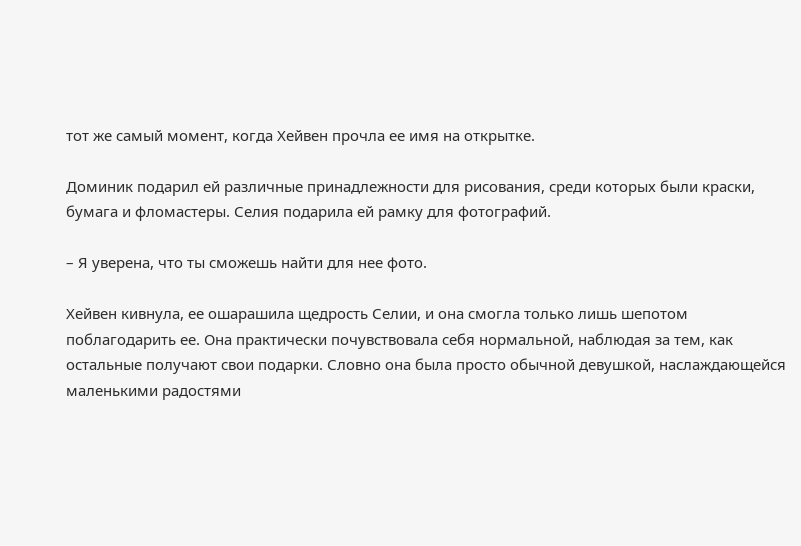тот же самый момент, когда Хейвен прочла ее имя на открытке.

Доминик подарил ей различные принадлежности для рисования, среди которых были краски, бумага и фломастеры. Селия подарила ей рамку для фотографий.

– Я уверена, что ты сможешь найти для нее фото.

Хейвен кивнула, ее ошарашила щедрость Селии, и она смогла только лишь шепотом поблагодарить ее. Она практически почувствовала себя нормальной, наблюдая за тем, как остальные получают свои подарки. Словно она была просто обычной девушкой, наслаждающейся маленькими радостями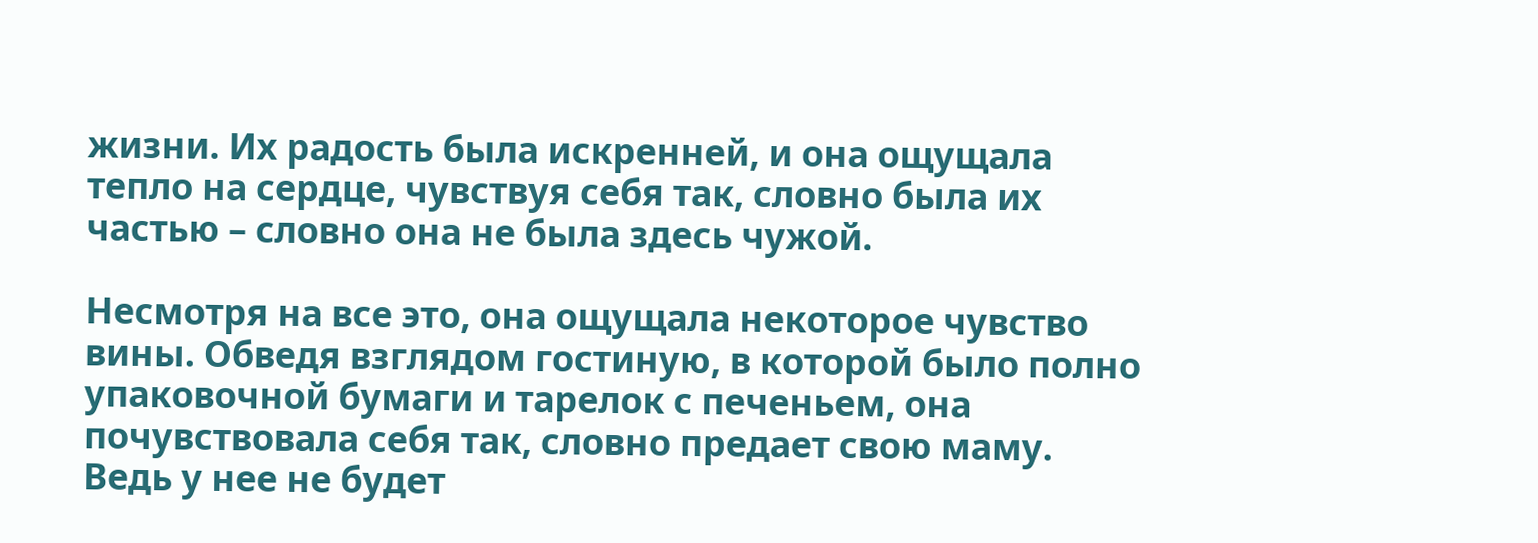жизни. Их радость была искренней, и она ощущала тепло на сердце, чувствуя себя так, словно была их частью – словно она не была здесь чужой.

Несмотря на все это, она ощущала некоторое чувство вины. Обведя взглядом гостиную, в которой было полно упаковочной бумаги и тарелок с печеньем, она почувствовала себя так, словно предает свою маму. Ведь у нее не будет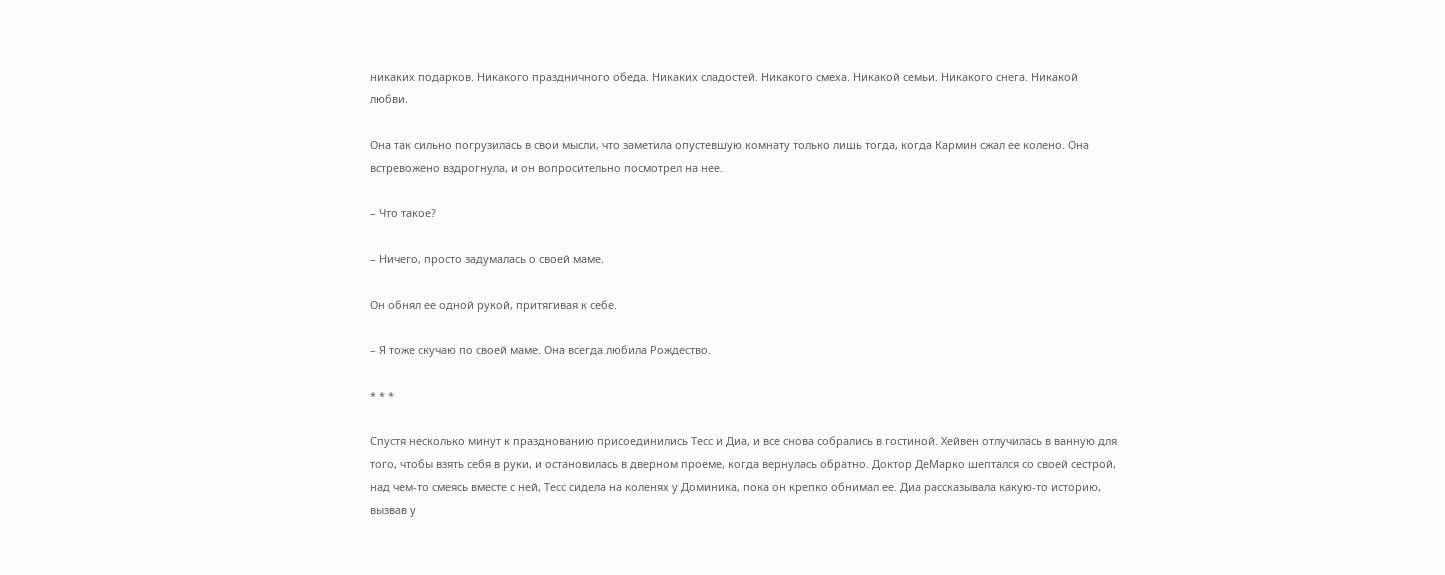никаких подарков. Никакого праздничного обеда. Никаких сладостей. Никакого смеха. Никакой семьи. Никакого снега. Никакой любви.

Она так сильно погрузилась в свои мысли, что заметила опустевшую комнату только лишь тогда, когда Кармин сжал ее колено. Она встревожено вздрогнула, и он вопросительно посмотрел на нее.

– Что такое?

– Ничего, просто задумалась о своей маме.

Он обнял ее одной рукой, притягивая к себе.

– Я тоже скучаю по своей маме. Она всегда любила Рождество.

* * *

Спустя несколько минут к празднованию присоединились Тесс и Диа, и все снова собрались в гостиной. Хейвен отлучилась в ванную для того, чтобы взять себя в руки, и остановилась в дверном проеме, когда вернулась обратно. Доктор ДеМарко шептался со своей сестрой, над чем-то смеясь вместе с ней, Тесс сидела на коленях у Доминика, пока он крепко обнимал ее. Диа рассказывала какую-то историю, вызвав у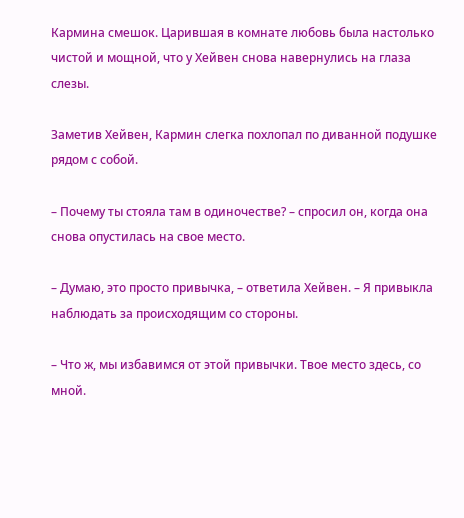Кармина смешок. Царившая в комнате любовь была настолько чистой и мощной, что у Хейвен снова навернулись на глаза слезы.

Заметив Хейвен, Кармин слегка похлопал по диванной подушке рядом с собой.

– Почему ты стояла там в одиночестве? – спросил он, когда она снова опустилась на свое место.

– Думаю, это просто привычка, – ответила Хейвен. – Я привыкла наблюдать за происходящим со стороны.

– Что ж, мы избавимся от этой привычки. Твое место здесь, со мной.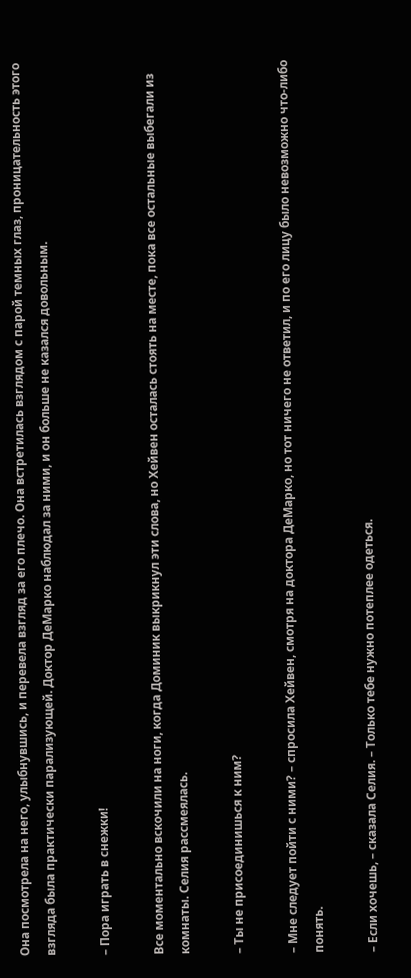Она посмотрела на него, улыбнувшись, и перевела взгляд за его плечо. Она встретилась взглядом с парой темных глаз, проницательность этого взгляда была практически парализующей. Доктор ДеМарко наблюдал за ними, и он больше не казался довольным.

– Пора играть в снежки!

Все моментально вскочили на ноги, когда Доминик выкрикнул эти слова, но Хейвен осталась стоять на месте, пока все остальные выбегали из комнаты. Селия рассмеялась.

– Ты не присоединишься к ним?

– Мне следует пойти с ними? – спросила Хейвен, смотря на доктора ДеМарко, но тот ничего не ответил, и по его лицу было невозможно что-либо понять.

– Если хочешь, – сказала Селия. – Только тебе нужно потеплее одеться.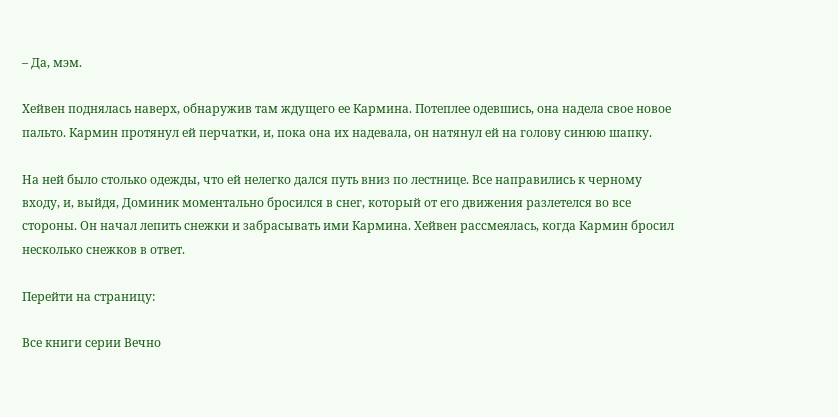– Да, мэм.

Хейвен поднялась наверх, обнаружив там ждущего ее Кармина. Потеплее одевшись, она надела свое новое пальто. Кармин протянул ей перчатки, и, пока она их надевала, он натянул ей на голову синюю шапку.

На ней было столько одежды, что ей нелегко дался путь вниз по лестнице. Все направились к черному входу, и, выйдя, Доминик моментально бросился в снег, который от его движения разлетелся во все стороны. Он начал лепить снежки и забрасывать ими Кармина. Хейвен рассмеялась, когда Кармин бросил несколько снежков в ответ.

Перейти на страницу:

Все книги серии Вечно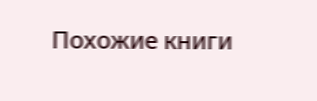Похожие книги